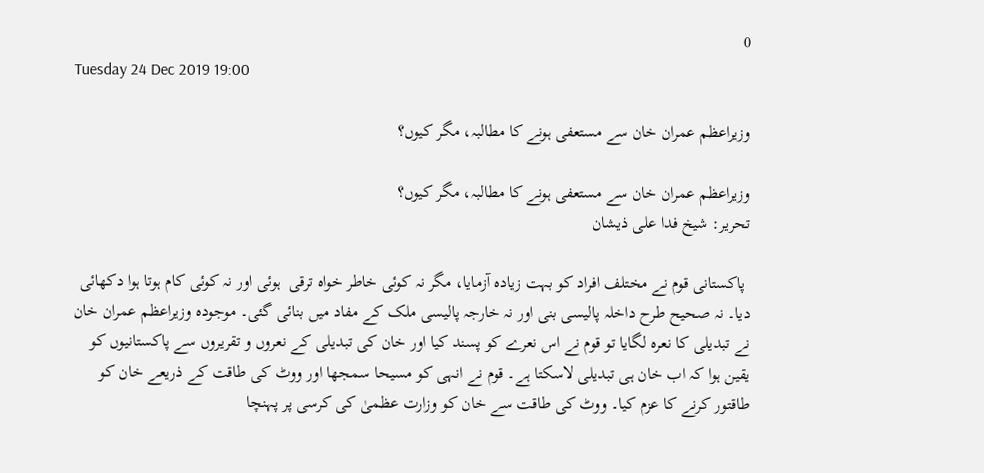0
Tuesday 24 Dec 2019 19:00

وزیراعظم عمران خان سے مستعفی ہونے کا مطالبہ، مگر کیوں؟

وزیراعظم عمران خان سے مستعفی ہونے کا مطالبہ، مگر کیوں؟
تحریر: شیخ فدا علی ذیشان

 پاکستانی قوم نے مختلف افراد کو بہت زیادہ آزمایا، مگر نہ کوئی خاطر خواہ ترقی  ہوئی اور نہ کوئی کام ہوتا ہوا دکھائی دیا۔ نہ صحیح طرح داخلہ پالیسی بنی اور نہ خارجہ پالیسی ملک کے مفاد میں بنائی گئی۔ موجودہ وزیراعظم عمران خان نے تبدیلی کا نعرہ لگایا تو قوم نے اس نعرے کو پسند کیا اور خان کی تبدیلی کے نعروں و تقریروں سے پاکستانیوں کو یقین ہوا کہ اب خان ہی تبدیلی لاسکتا ہے۔ قوم نے انہی کو مسیحا سمجھا اور ووٹ کی طاقت کے ذریعے خان کو طاقتور کرنے کا عزم کیا۔ ووٹ کی طاقت سے خان کو وزارت عظمیٰ کی کرسی پر پہنچا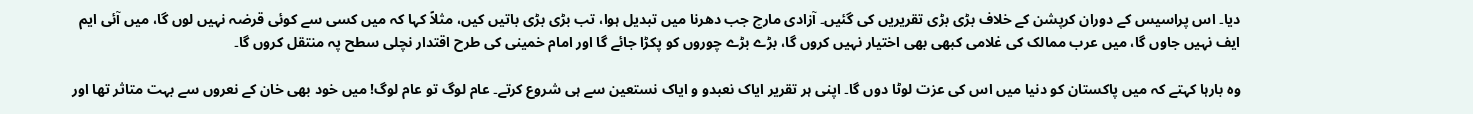دیا۔ اس پراسیس کے دوران کرپشن کے خلاف بڑی بڑی تقریریں کی گئیں۔ آزادی مارچ جب دھرنا میں تبدیل ہوا، تب بڑی بڑی باتیں کیں، مثلاً کہا کہ میں کسی سے کوئی قرضہ نہیں لوں گا، میں آئی ایم ایف نہیں جاوں گا، میں عرب ممالک کی غلامی کبھی بھی اختیار نہیں کروں گا، بڑے بڑے چوروں کو پکڑا جائے گا اور امام خمینی کی طرح اقتدار نچلی سطح پہ منتقل کروں گا۔

وہ بارہا کہتے کہ میں پاکستان کو دنیا میں اس کی عزت لوٹا دوں گا۔ اپنی ہر تقریر ایاک نعبدو و ایاک نستعین سے ہی شروع کرتے۔ عام لوگ تو عام لوگ! میں خود بھی خان کے نعروں سے بہت متاثر تھا اور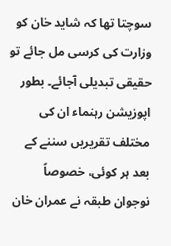سوچتا تھا کہ شاید خان کو وزارت کی کرسی مل جائے تو حقیقی تبدیلی آجائے۔ بطور اپوزیشن رہنماء ان کی مختلف تقریریں سننے کے بعد ہر کوئی، خصوصاً نوجوان طبقہ نے عمران خان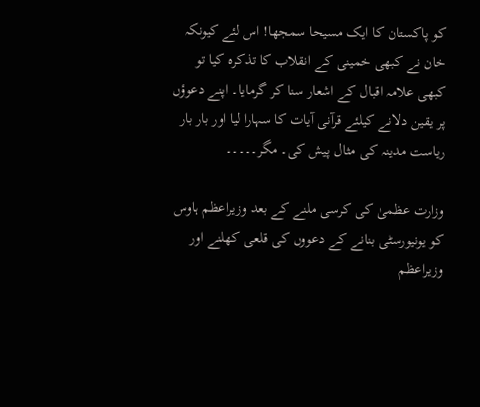کو پاکستان کا ایک مسیحا سمجھا! اس لئے کیونکہ خان نے کبھی خمینی کے انقلاب کا تذکرہ کیا تو کبھی علامہ اقبال کے اشعار سنا کر گرمایا۔ اپنے دعوؤں پر یقین دلانے کیلئے قرآنی آیات کا سہارا لیا اور بار بار ریاست مدینہ کی مثال پیش کی۔ مگر۔۔۔۔۔

وزارت عظمیٰ کی کرسی ملنے کے بعد وزیراعظم ہاوس کو یونیورسٹی بنانے کے دعووں کی قلعی کھلنے اور وزیراعظم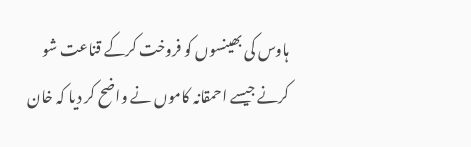ہاوس کی بھینسوں کو فروخت کرکے قناعت شو کرنے جیسے احمقانہ کاموں نے واضح کر دیا کہ خان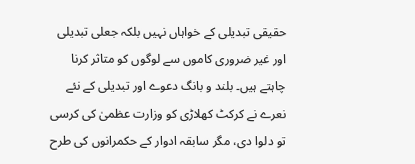حقیقی تبدیلی کے خواہاں نہیں بلکہ جعلی تبدیلی اور غیر ضروری کاموں سے لوگوں کو متاثر کرنا چاہتے ہیں۔ بلند و بانگ دعوے اور تبدیلی کے نئے نعرے نے کرکٹ کھلاڑی کو وزارت عظمیٰ کی کرسی تو دلوا دی، مگر سابقہ ادوار کے حکمرانوں کی طرح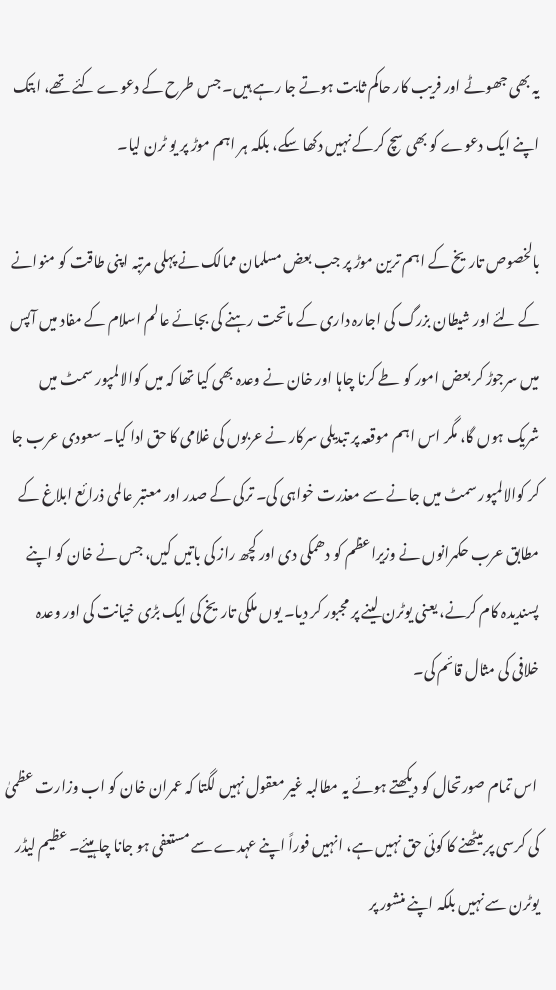یہ بھی جھوٹے اور فریب کار حاکم ثابت ہوتے جا رہے ہیں۔ جس طرح کے دعوے کئے تھے، ابتک اپنے ایک دعوے کو بھی سچ کرکے نہیں دکھا سکے، بلکہ ہر اہم موڑ پر یو ٹرن لیا۔

بالخصوص تاریخ کے اہم ترین موڑ پر جب بعض مسلمان ممالک نے پہلی مرتبہ اپنی طاقت کو منوانے کے لئے اور شیطان بزرگ کی اجارہ داری کے ماتحت رہنے کی بجائے عالم اسلام کے مفاد میں آپس میں سرجوڑ کر بعض امور کو طے کرنا چاہا اور خان نے وعدہ بھی کیا تھا کہ میں کوالالمپور سمٹ میں شریک ہوں گا، مگر اس اہم موقعہ پر تبدیلی سرکار نے عربوں کی غلامی کا حق ادا کیا۔ سعودی عرب جا کر کوالالمپور سمٹ میں جانے سے معذرت خواہی کی۔ ترکی کے صدر اور معتبر عالمی ذرائع ابلاغ کے مطابق عرب حکمرانوں نے وزیراعظم کو دھمکی دی اور کچھ راز کی باتیں کیں، جس نے خان کو اپنے پسندیدہ کام کرنے، یعنی یوٹرن لینے پر مجبور کر دیا۔ یوں ملکی تاریخ کی ایک بڑی خیانت کی اور وعدہ خلافی کی مثال قائم کی۔

 اس تمام صورتحال کو دیکھتے ہوئے یہ مطالبہ غیر معقول نہیں لگتا کہ عمران خان کو اب وزارت عظمیٰ کی کرسی پر بیٹھنے کا کوئی حق نہیں ہے، انہیں فوراً اپنے عہدے سے مستعفی ہو جانا چاہیئے۔ عظیم لیڈر یوٹرن سے نہیں بلکہ اپنے منشور پر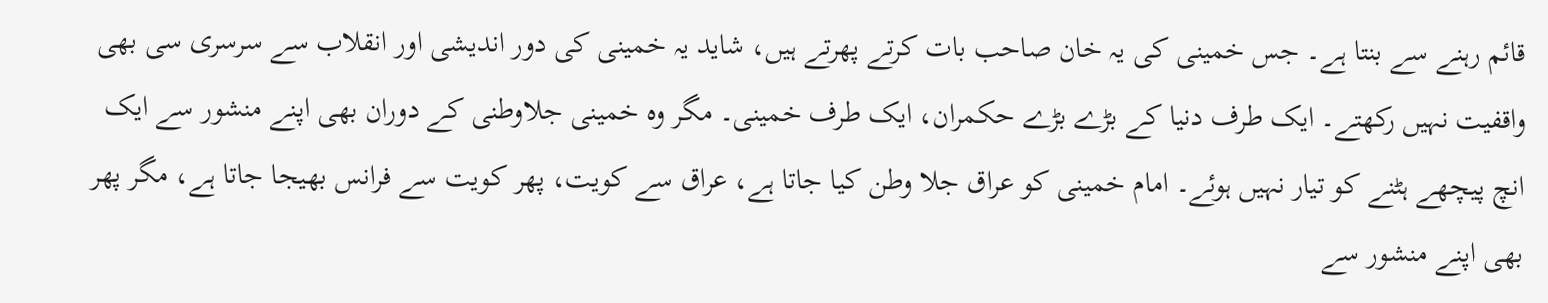قائم رہنے سے بنتا ہے۔ جس خمینی کی یہ خان صاحب بات کرتے پھرتے ہیں، شاید یہ خمینی کی دور اندیشی اور انقلاب سے سرسری سی بھی واقفیت نہیں رکھتے۔ ایک طرف دنیا کے بڑے بڑے حکمران، ایک طرف خمینی۔ مگر وہ خمینی جلاوطنی کے دوران بھی اپنے منشور سے ایک انچ پیچھے ہٹنے کو تیار نہیں ہوئے۔ امام خمینی کو عراق جلا وطن کیا جاتا ہے، عراق سے کویت، پھر کویت سے فرانس بھیجا جاتا ہے، مگر پھر بھی اپنے منشور سے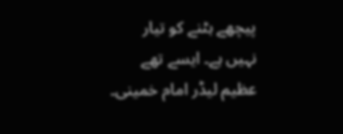پیچھے ہٹنے کو تیار نہیں ہے۔ ایسے تھے عظیم لیڈر امام خمینی۔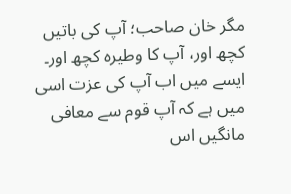مگر خان صاحب؛ آپ کی باتیں کچھ اور، آپ کا وطیرہ کچھ اور۔ ایسے میں اب آپ کی عزت اسی میں ہے کہ آپ قوم سے معافی مانگیں اس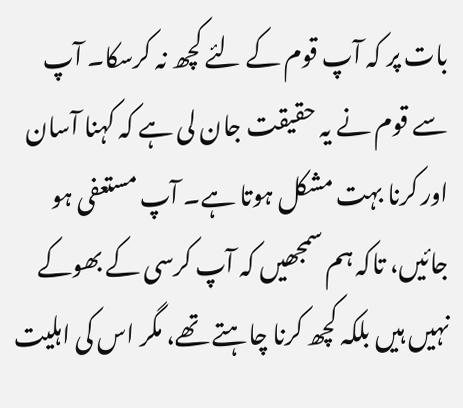بات پر کہ آپ قوم کے لئے کچھ نہ کرسکا۔ آپ سے قوم نے یہ حقیقت جان لی ہے کہ کہنا آسان اور کرنا بہت مشکل ہوتا ہے۔ آپ مستعفی ہو جائیں، تاکہ ہم سمجھیں کہ آپ کرسی کے بھوکے نہیں ہیں بلکہ کچھ کرنا چاہتے تھے، مگر اس کی اہلیت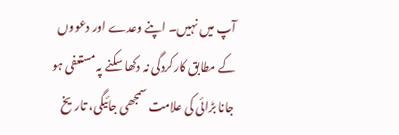آپ میں نہیں۔ اپنے وعدے اور دعووں کے مطابق کارکردگی نہ دکھا سکنے پہ مستعفی ہو جانا بڑائی کی علامت سمجھی جائیگی، تاریخ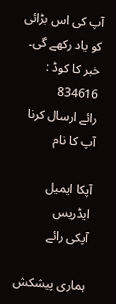آپ کی اس بڑائی کو یاد رکھے گی۔
خبر کا کوڈ : 834616
رائے ارسال کرنا
آپ کا نام

آپکا ایمیل ایڈریس
آپکی رائے

ہماری پیشکش